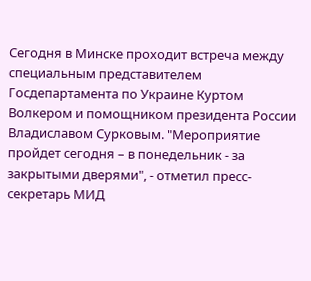Сегодня в Минске проходит встреча между специальным представителем Госдепартамента по Украине Куртом Волкером и помощником президента России Владиславом Сурковым. "Мероприятие пройдет сегодня – в понедельник - за закрытыми дверями", - отметил пресс-секретарь МИД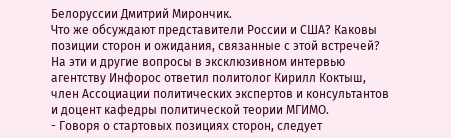Белоруссии Дмитрий Мирончик.
Что же обсуждают представители России и США? Каковы позиции сторон и ожидания, связанные с этой встречей? На эти и другие вопросы в эксклюзивном интервью агентству Инфорос ответил политолог Кирилл Коктыш, член Ассоциации политических экспертов и консультантов и доцент кафедры политической теории МГИМО.
- Говоря о стартовых позициях сторон, следует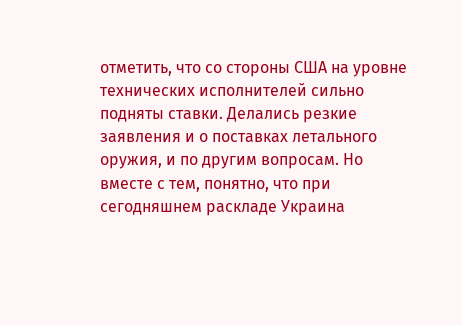отметить, что со стороны США на уровне технических исполнителей сильно подняты ставки. Делались резкие заявления и о поставках летального оружия, и по другим вопросам. Но вместе с тем, понятно, что при сегодняшнем раскладе Украина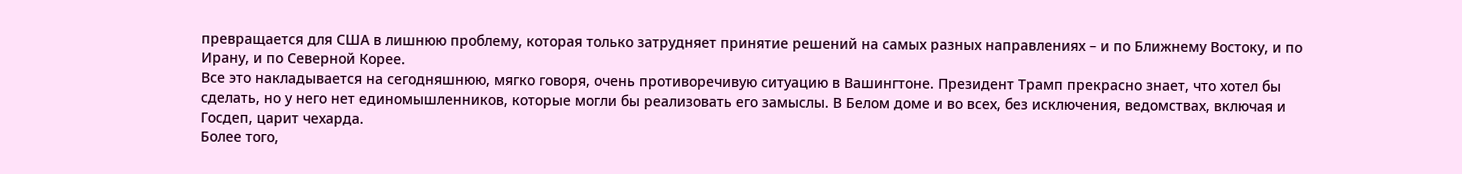превращается для США в лишнюю проблему, которая только затрудняет принятие решений на самых разных направлениях – и по Ближнему Востоку, и по Ирану, и по Северной Корее.
Все это накладывается на сегодняшнюю, мягко говоря, очень противоречивую ситуацию в Вашингтоне. Президент Трамп прекрасно знает, что хотел бы сделать, но у него нет единомышленников, которые могли бы реализовать его замыслы. В Белом доме и во всех, без исключения, ведомствах, включая и Госдеп, царит чехарда.
Более того,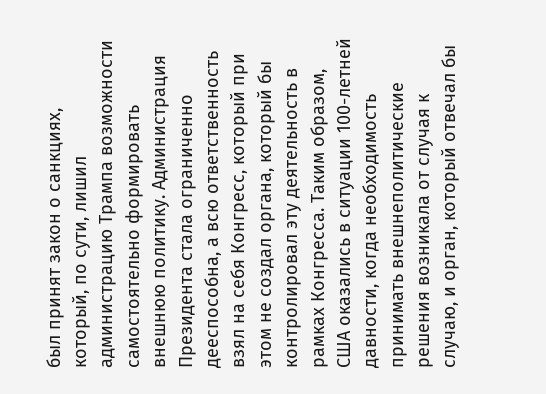был принят закон о санкциях, который, по сути, лишил администрацию Трампа возможности самостоятельно формировать внешнюю политику. Администрация Президента стала ограниченно дееспособна, а всю ответственность взял на себя Конгресс, который при этом не создал органа, который бы контролировал эту деятельность в рамках Конгресса. Таким образом, США оказались в ситуации 100-летней давности, когда необходимость принимать внешнеполитические решения возникала от случая к случаю, и орган, который отвечал бы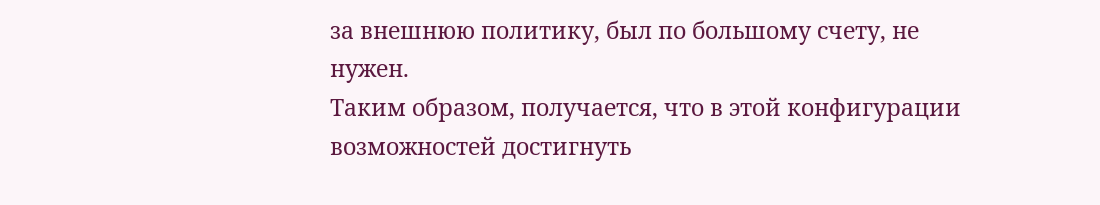за внешнюю политику, был по большому счету, не нужен.
Таким образом, получается, что в этой конфигурации возможностей достигнуть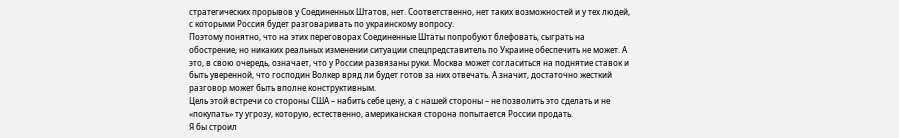стратегических прорывов у Соединенных Штатов, нет. Соответственно, нет таких возможностей и у тех людей, с которыми Россия будет разговаривать по украинскому вопросу.
Поэтому понятно, что на этих переговорах Соединенные Штаты попробуют блефовать, сыграть на обострение, но никаких реальных изменении ситуации спецпредставитель по Украине обеспечить не может. А это, в свою очередь, означает, что у России развязаны руки. Москва может согласиться на поднятие ставок и быть уверенной, что господин Волкер вряд ли будет готов за них отвечать. А значит, достаточно жесткий разговор может быть вполне конструктивным.
Цель этой встречи со стороны США – набить себе цену, а с нашей стороны – не позволить это сделать и не «покупать» ту угрозу, которую, естественно, американская сторона попытается России продать.
Я бы строил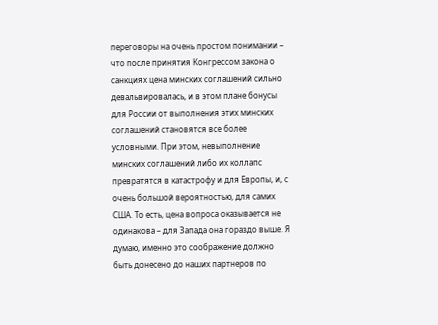переговоры на очень простом понимании – что после принятия Конгрессом закона о санкциях цена минских соглашений сильно девальвировалась, и в этом плане бонусы для России от выполнения этих минских соглашений становятся все более условными. При этом, невыполнение минских соглашений либо их коллапс превратятся в катастрофу и для Европы, и, с очень большой вероятностью, для самих США. То есть, цена вопроса оказывается не одинакова – для Запада она гораздо выше. Я думаю, именно это соображение должно быть донесено до наших партнеров по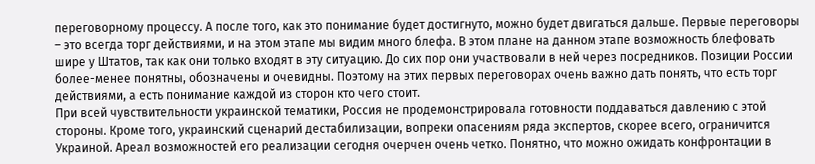переговорному процессу. А после того, как это понимание будет достигнуто, можно будет двигаться дальше. Первые переговоры – это всегда торг действиями, и на этом этапе мы видим много блефа. В этом плане на данном этапе возможность блефовать шире у Штатов, так как они только входят в эту ситуацию. До сих пор они участвовали в ней через посредников. Позиции России более-менее понятны, обозначены и очевидны. Поэтому на этих первых переговорах очень важно дать понять, что есть торг действиями, а есть понимание каждой из сторон кто чего стоит.
При всей чувствительности украинской тематики, Россия не продемонстрировала готовности поддаваться давлению с этой стороны. Кроме того, украинский сценарий дестабилизации, вопреки опасениям ряда экспертов, скорее всего, ограничится Украиной. Ареал возможностей его реализации сегодня очерчен очень четко. Понятно, что можно ожидать конфронтации в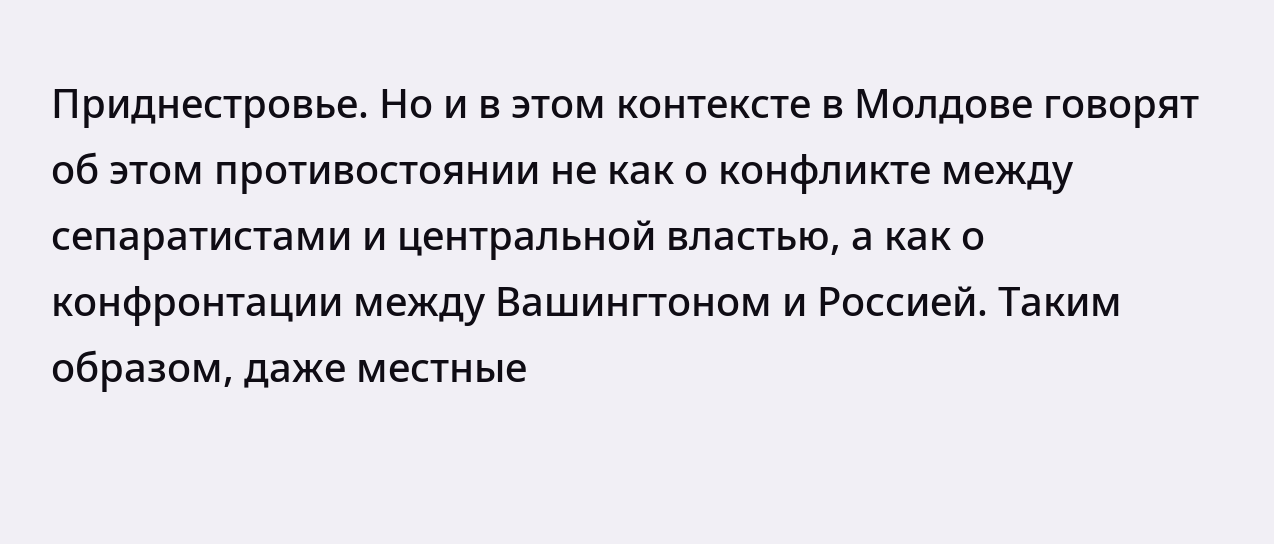Приднестровье. Но и в этом контексте в Молдове говорят об этом противостоянии не как о конфликте между сепаратистами и центральной властью, а как о конфронтации между Вашингтоном и Россией. Таким образом, даже местные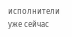исполнители уже сейчас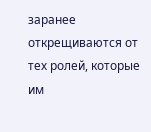заранее открещиваются от тех ролей, которые им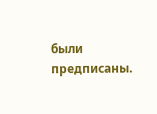были предписаны.